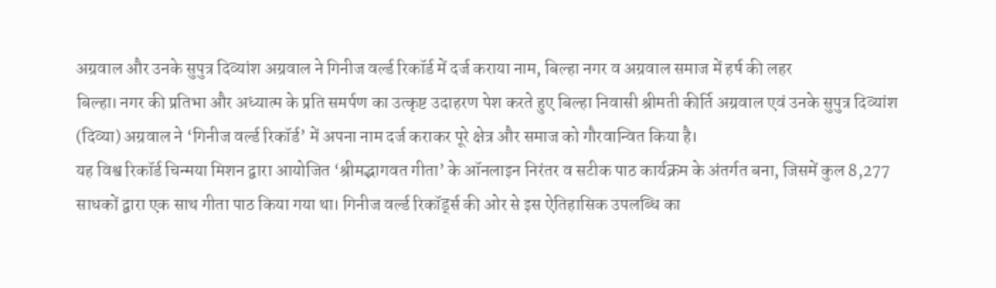अग्रवाल और उनके सुपुत्र दिव्यांश अग्रवाल ने गिनीज वर्ल्ड रिकॉर्ड में दर्ज कराया नाम, बिल्हा नगर व अग्रवाल समाज में हर्ष की लहर
बिल्हा। नगर की प्रतिभा और अध्यात्म के प्रति समर्पण का उत्कृष्ट उदाहरण पेश करते हुए बिल्हा निवासी श्रीमती कीर्ति अग्रवाल एवं उनके सुपुत्र दिव्यांश (दिव्या) अग्रवाल ने ‘गिनीज वर्ल्ड रिकॉर्ड’ में अपना नाम दर्ज कराकर पूरे क्षेत्र और समाज को गौरवान्वित किया है।
यह विश्व रिकॉर्ड चिन्मया मिशन द्वारा आयोजित ‘श्रीमद्भागवत गीता’ के ऑनलाइन निरंतर व सटीक पाठ कार्यक्रम के अंतर्गत बना, जिसमें कुल 8,277 साधकों द्वारा एक साथ गीता पाठ किया गया था। गिनीज वर्ल्ड रिकॉर्ड्स की ओर से इस ऐतिहासिक उपलब्धि का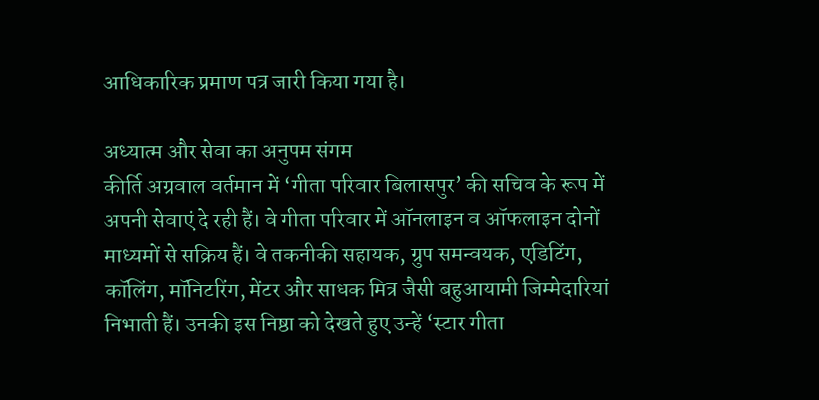आधिकारिक प्रमाण पत्र जारी किया गया है।

अध्यात्म और सेवा का अनुपम संगम
कीर्ति अग्रवाल वर्तमान में ‘गीता परिवार बिलासपुर’ की सचिव के रूप में अपनी सेवाएं दे रही हैं। वे गीता परिवार में ऑनलाइन व ऑफलाइन दोनों माध्यमों से सक्रिय हैं। वे तकनीकी सहायक, ग्रुप समन्वयक, एडिटिंग, कॉलिंग, मॉनिटरिंग, मेंटर और साधक मित्र जैसी बहुआयामी जिम्मेदारियां निभाती हैं। उनकी इस निष्ठा को देखते हुए उन्हें ‘स्टार गीता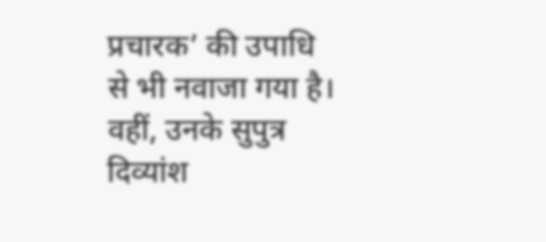प्रचारक’ की उपाधि से भी नवाजा गया है।
वहीं, उनके सुपुत्र दिव्यांश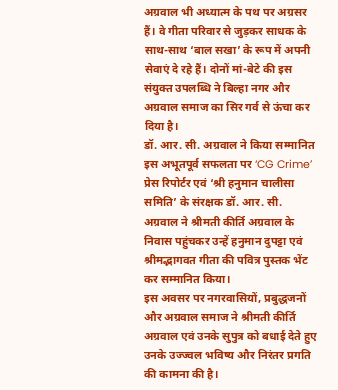अग्रवाल भी अध्यात्म के पथ पर अग्रसर हैं। वे गीता परिवार से जुड़कर साधक के साथ-साथ ‘बाल सखा’ के रूप में अपनी सेवाएं दे रहे हैं। दोनों मां-बेटे की इस संयुक्त उपलब्धि ने बिल्हा नगर और अग्रवाल समाज का सिर गर्व से ऊंचा कर दिया है।
डॉ. आर. सी. अग्रवाल ने किया सम्मानित
इस अभूतपूर्व सफलता पर ‘CG Crime’ प्रेस रिपोर्टर एवं ‘श्री हनुमान चालीसा समिति’ के संरक्षक डॉ. आर. सी. अग्रवाल ने श्रीमती कीर्ति अग्रवाल के निवास पहुंचकर उन्हें हनुमान दुपट्टा एवं श्रीमद्भागवत गीता की पवित्र पुस्तक भेंट कर सम्मानित किया।
इस अवसर पर नगरवासियों, प्रबुद्धजनों और अग्रवाल समाज ने श्रीमती कीर्ति अग्रवाल एवं उनके सुपुत्र को बधाई देते हुए उनके उज्ज्वल भविष्य और निरंतर प्रगति की कामना की है।